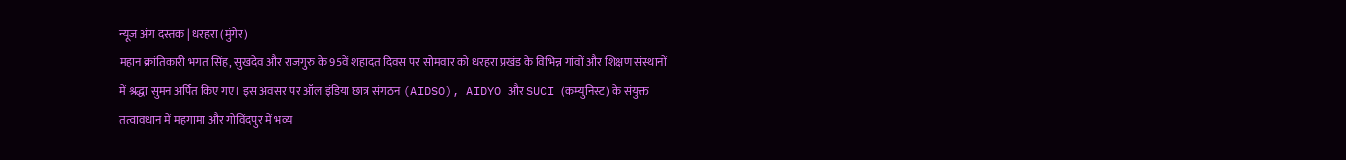न्यूज अंग दस्तक | धरहरा (मुंगेर)
महान क्रांतिकारी भगत सिंह, सुखदेव और राजगुरु के 95वें शहादत दिवस पर सोमवार को धरहरा प्रखंड के विभिन्न गांवों और शिक्षण संस्थानों में श्रद्धा सुमन अर्पित किए गए। इस अवसर पर ऑल इंडिया छात्र संगठन (AIDSO), AIDYO और SUCI (कम्युनिस्ट) के संयुक्त तत्वावधान में महगामा और गोविंदपुर में भव्य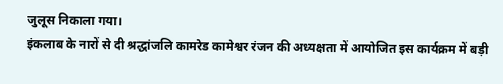जुलूस निकाला गया।
इंकलाब के नारों से दी श्रद्धांजलि कामरेड कामेश्वर रंजन की अध्यक्षता में आयोजित इस कार्यक्रम में बड़ी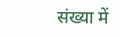संख्या में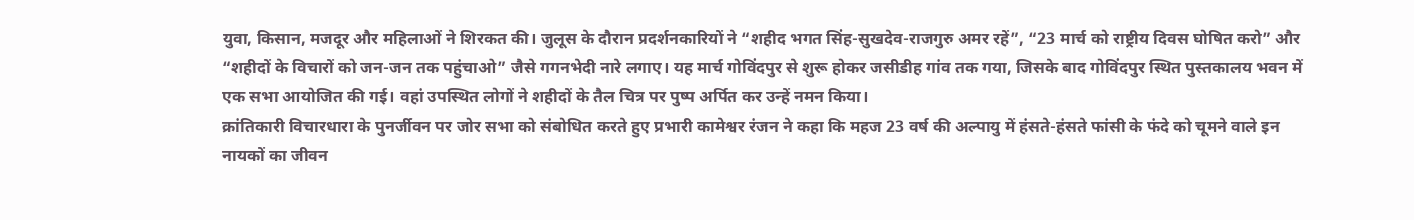युवा, किसान, मजदूर और महिलाओं ने शिरकत की। जुलूस के दौरान प्रदर्शनकारियों ने “शहीद भगत सिंह-सुखदेव-राजगुरु अमर रहें”, “23 मार्च को राष्ट्रीय दिवस घोषित करो” और “शहीदों के विचारों को जन-जन तक पहुंचाओ” जैसे गगनभेदी नारे लगाए। यह मार्च गोविंदपुर से शुरू होकर जसीडीह गांव तक गया, जिसके बाद गोविंदपुर स्थित पुस्तकालय भवन में एक सभा आयोजित की गई। वहां उपस्थित लोगों ने शहीदों के तैल चित्र पर पुष्प अर्पित कर उन्हें नमन किया।
क्रांतिकारी विचारधारा के पुनर्जीवन पर जोर सभा को संबोधित करते हुए प्रभारी कामेश्वर रंजन ने कहा कि महज 23 वर्ष की अल्पायु में हंसते-हंसते फांसी के फंदे को चूमने वाले इन नायकों का जीवन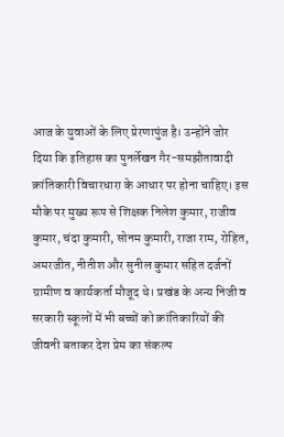आज के युवाओं के लिए प्रेरणापुंज है। उन्होंने जोर दिया कि इतिहास का पुनर्लेखन गैर-समझौतावादी क्रांतिकारी विचारधारा के आधार पर होना चाहिए। इस मौके पर मुख्य रूप से शिक्षक निलेश कुमार, राजीव कुमार, चंदा कुमारी, सोनम कुमारी, राजा राम, रोहित, अमरजीत, नीतीश और सुनील कुमार सहित दर्जनों ग्रामीण व कार्यकर्ता मौजूद थे। प्रखंड के अन्य निजी व सरकारी स्कूलों में भी बच्चों को क्रांतिकारियों की जीवनी बताकर देश प्रेम का संकल्प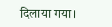दिलाया गया।